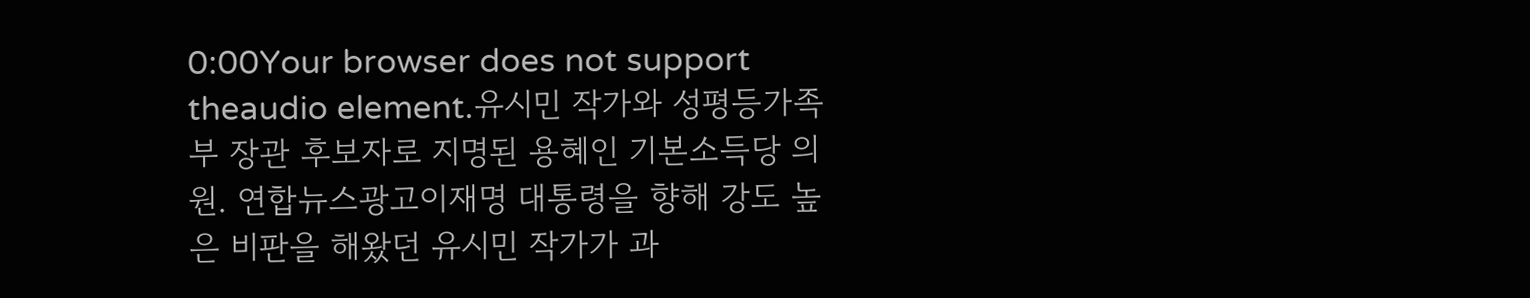0:00Your browser does not support theaudio element.유시민 작가와 성평등가족부 장관 후보자로 지명된 용혜인 기본소득당 의원. 연합뉴스광고이재명 대통령을 향해 강도 높은 비판을 해왔던 유시민 작가가 과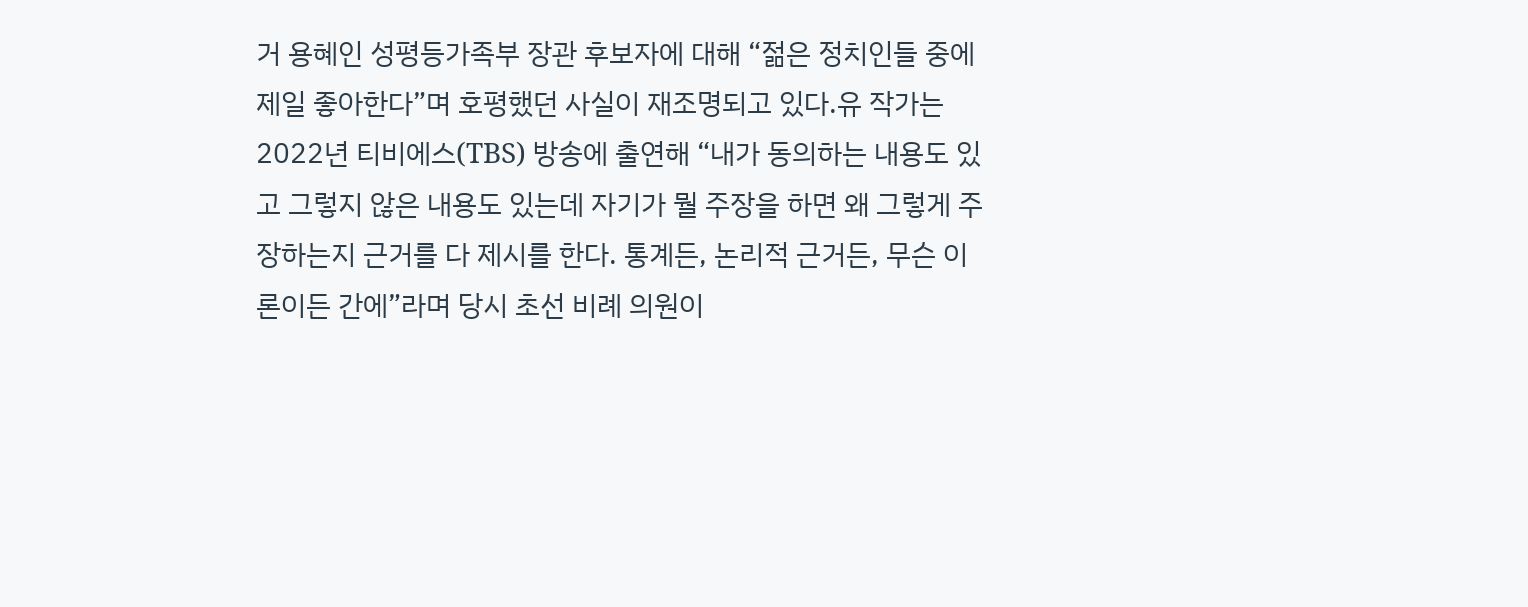거 용혜인 성평등가족부 장관 후보자에 대해 “젊은 정치인들 중에 제일 좋아한다”며 호평했던 사실이 재조명되고 있다.유 작가는 2022년 티비에스(TBS) 방송에 출연해 “내가 동의하는 내용도 있고 그렇지 않은 내용도 있는데 자기가 뭘 주장을 하면 왜 그렇게 주장하는지 근거를 다 제시를 한다. 통계든, 논리적 근거든, 무슨 이론이든 간에”라며 당시 초선 비례 의원이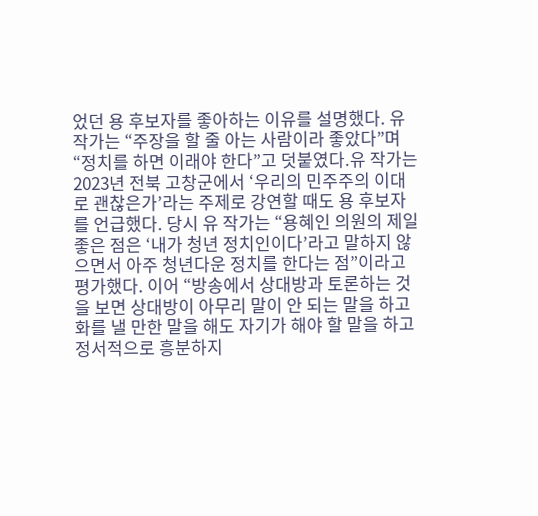었던 용 후보자를 좋아하는 이유를 설명했다. 유 작가는 “주장을 할 줄 아는 사람이라 좋았다”며 “정치를 하면 이래야 한다”고 덧붙였다.유 작가는 2023년 전북 고창군에서 ‘우리의 민주주의 이대로 괜찮은가’라는 주제로 강연할 때도 용 후보자를 언급했다. 당시 유 작가는 “용혜인 의원의 제일 좋은 점은 ‘내가 청년 정치인이다’라고 말하지 않으면서 아주 청년다운 정치를 한다는 점”이라고 평가했다. 이어 “방송에서 상대방과 토론하는 것을 보면 상대방이 아무리 말이 안 되는 말을 하고 화를 낼 만한 말을 해도 자기가 해야 할 말을 하고 정서적으로 흥분하지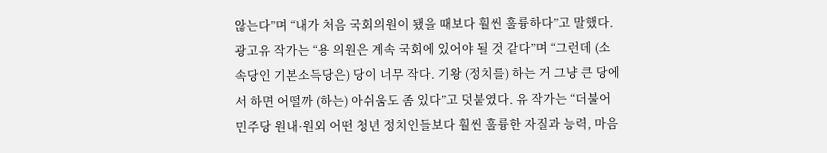않는다”며 “내가 처음 국회의원이 됐을 때보다 훨씬 훌륭하다”고 말했다.광고유 작가는 “용 의원은 계속 국회에 있어야 될 것 같다”며 “그런데 (소속당인 기본소득당은) 당이 너무 작다. 기왕 (정치를) 하는 거 그냥 큰 당에서 하면 어떨까 (하는) 아쉬움도 좀 있다”고 덧붙였다. 유 작가는 “더불어민주당 원내·원외 어떤 청년 정치인들보다 훨씬 훌륭한 자질과 능력, 마음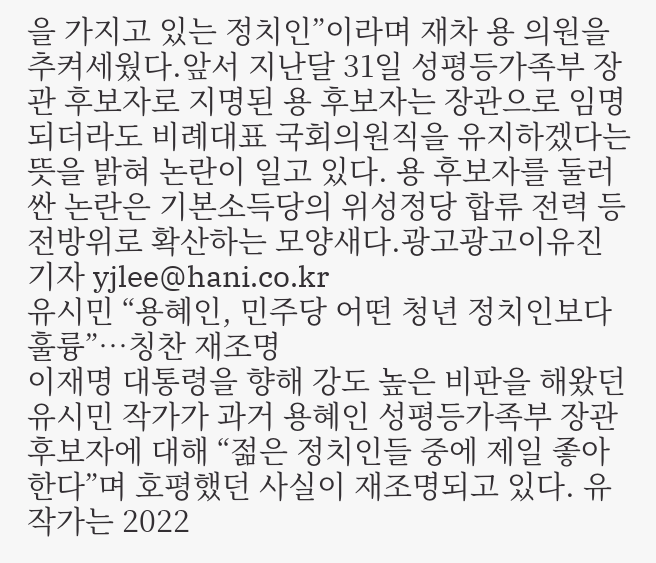을 가지고 있는 정치인”이라며 재차 용 의원을 추켜세웠다.앞서 지난달 31일 성평등가족부 장관 후보자로 지명된 용 후보자는 장관으로 임명되더라도 비례대표 국회의원직을 유지하겠다는 뜻을 밝혀 논란이 일고 있다. 용 후보자를 둘러싼 논란은 기본소득당의 위성정당 합류 전력 등 전방위로 확산하는 모양새다.광고광고이유진 기자 yjlee@hani.co.kr
유시민 “용혜인, 민주당 어떤 청년 정치인보다 훌륭”…칭찬 재조명
이재명 대통령을 향해 강도 높은 비판을 해왔던 유시민 작가가 과거 용혜인 성평등가족부 장관 후보자에 대해 “젊은 정치인들 중에 제일 좋아한다”며 호평했던 사실이 재조명되고 있다. 유 작가는 2022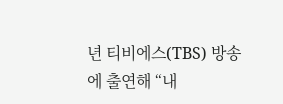년 티비에스(TBS) 방송에 출연해 “내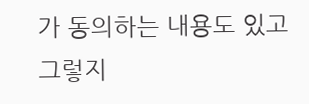가 동의하는 내용도 있고 그렇지